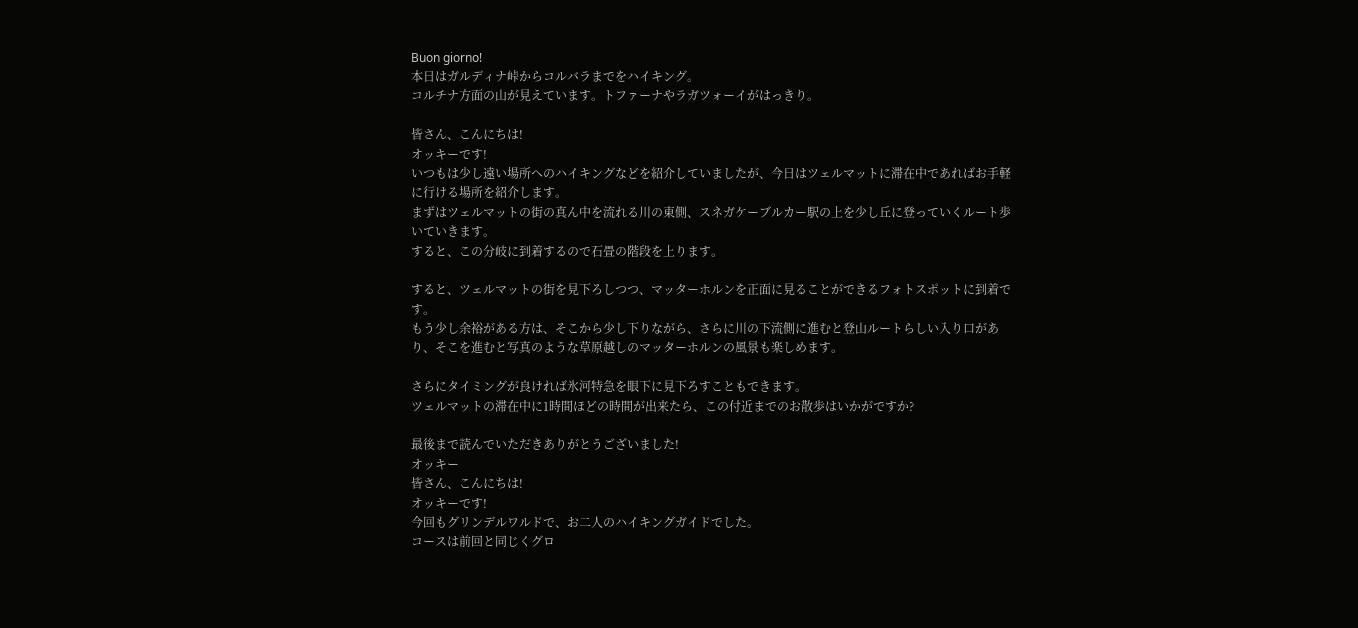Buon giorno!
本日はガルディナ峠からコルバラまでをハイキング。
コルチナ方面の山が見えています。トファーナやラガツォーイがはっきり。

皆さん、こんにちは!
オッキーです!
いつもは少し遠い場所へのハイキングなどを紹介していましたが、今日はツェルマットに滞在中であればお手軽に行ける場所を紹介します。
まずはツェルマットの街の真ん中を流れる川の東側、スネガケーブルカー駅の上を少し丘に登っていくルート歩いていきます。
すると、この分岐に到着するので石畳の階段を上ります。

すると、ツェルマットの街を見下ろしつつ、マッターホルンを正面に見ることができるフォトスポットに到着です。
もう少し余裕がある方は、そこから少し下りながら、さらに川の下流側に進むと登山ルートらしい入り口があり、そこを進むと写真のような草原越しのマッターホルンの風景も楽しめます。

さらにタイミングが良ければ氷河特急を眼下に見下ろすこともできます。
ツェルマットの滞在中に1時間ほどの時間が出来たら、この付近までのお散歩はいかがですか?

最後まで読んでいただきありがとうございました!
オッキー
皆さん、こんにちは!
オッキーです!
今回もグリンデルワルドで、お二人のハイキングガイドでした。
コースは前回と同じくグロ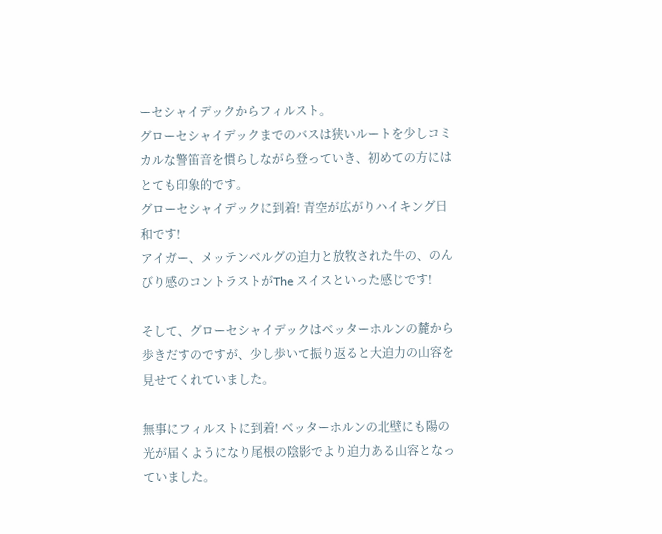ーセシャイデックからフィルスト。
グローセシャイデックまでのバスは狭いルートを少しコミカルな警笛音を慣らしながら登っていき、初めての方にはとても印象的です。
グローセシャイデックに到着! 青空が広がりハイキング日和です!
アイガー、メッテンベルグの迫力と放牧された牛の、のんびり感のコントラストがThe スイスといった感じです!

そして、グローセシャイデックはベッターホルンの麓から歩きだすのですが、少し歩いて振り返ると大迫力の山容を見せてくれていました。

無事にフィルストに到着! ベッターホルンの北壁にも陽の光が届くようになり尾根の陰影でより迫力ある山容となっていました。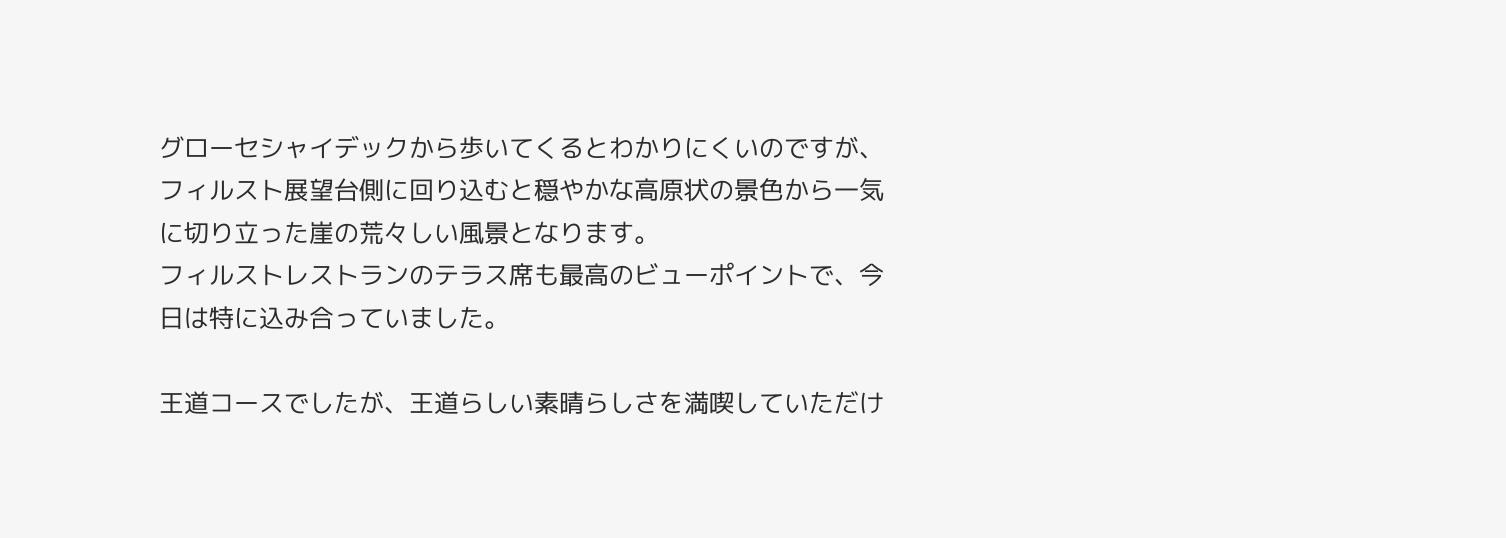グローセシャイデックから歩いてくるとわかりにくいのですが、フィルスト展望台側に回り込むと穏やかな高原状の景色から一気に切り立った崖の荒々しい風景となります。
フィルストレストランのテラス席も最高のビューポイントで、今日は特に込み合っていました。

王道コースでしたが、王道らしい素晴らしさを満喫していただけ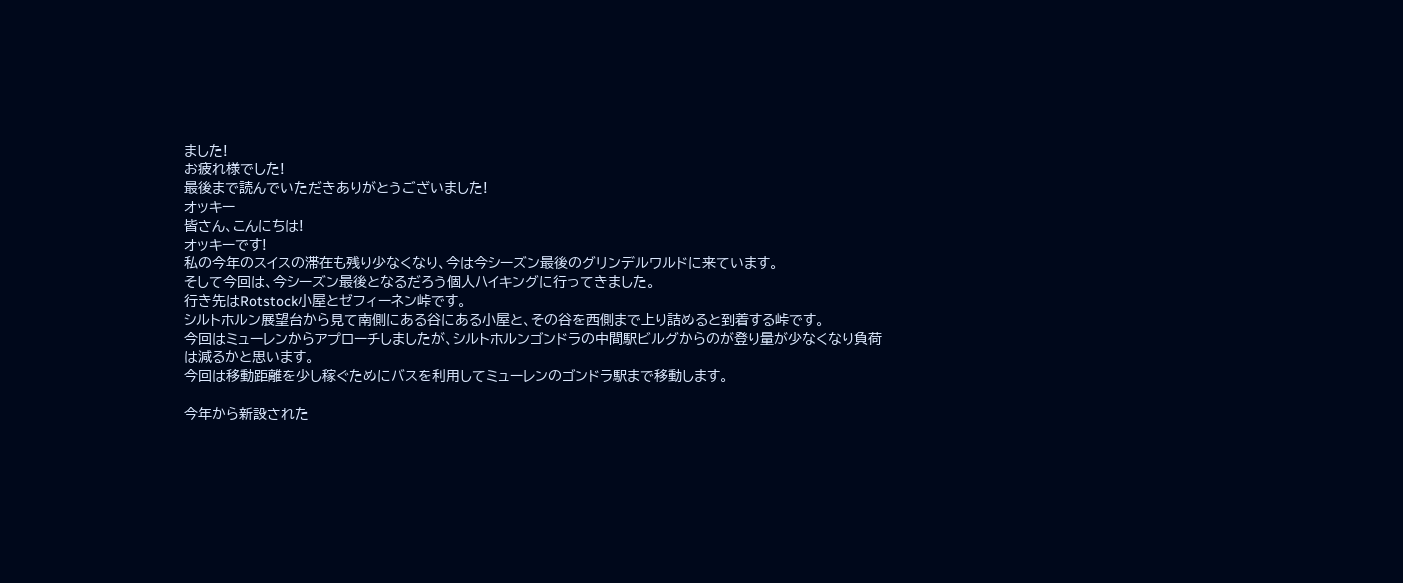ました!
お疲れ様でした!
最後まで読んでいただきありがとうございました!
オッキー
皆さん、こんにちは!
オッキーです!
私の今年のスイスの滞在も残り少なくなり、今は今シーズン最後のグリンデルワルドに来ています。
そして今回は、今シーズン最後となるだろう個人ハイキングに行ってきました。
行き先はRotstock小屋とゼフィーネン峠です。
シルトホルン展望台から見て南側にある谷にある小屋と、その谷を西側まで上り詰めると到着する峠です。
今回はミューレンからアプローチしましたが、シルトホルンゴンドラの中間駅ビルグからのが登り量が少なくなり負荷は減るかと思います。
今回は移動距離を少し稼ぐためにバスを利用してミューレンのゴンドラ駅まで移動します。

今年から新設された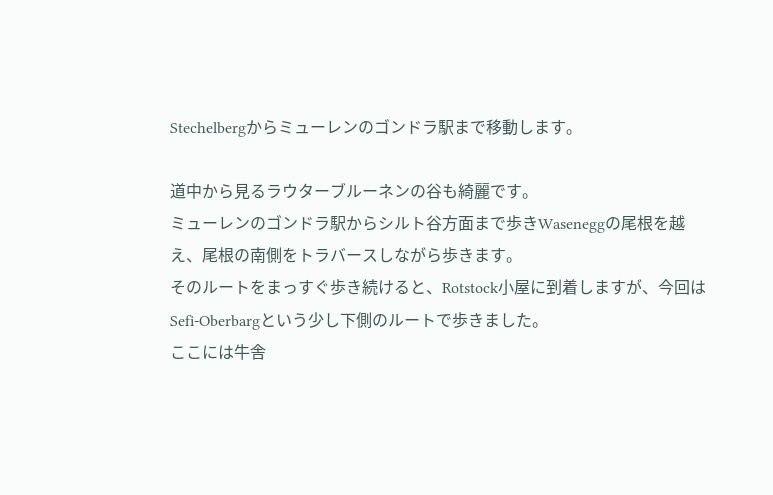Stechelbergからミューレンのゴンドラ駅まで移動します。

道中から見るラウターブルーネンの谷も綺麗です。
ミューレンのゴンドラ駅からシルト谷方面まで歩きWaseneggの尾根を越え、尾根の南側をトラバースしながら歩きます。
そのルートをまっすぐ歩き続けると、Rotstock小屋に到着しますが、今回はSefi-Oberbargという少し下側のルートで歩きました。
ここには牛舎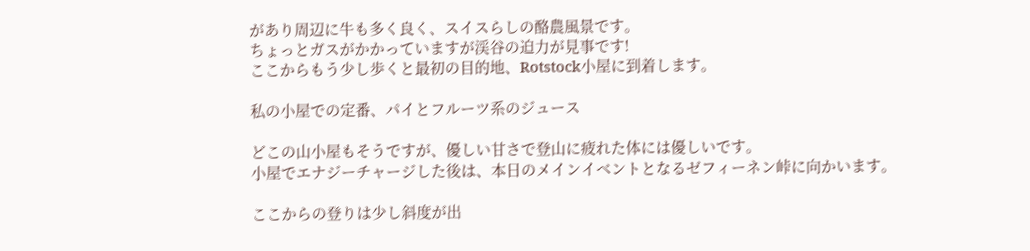があり周辺に牛も多く良く、スイスらしの酪農風景です。
ちょっとガスがかかっていますが渓谷の迫力が見事です!
ここからもう少し歩くと最初の目的地、Rotstock小屋に到着します。

私の小屋での定番、パイとフルーツ系のジュース

どこの山小屋もそうですが、優しい甘さで登山に疲れた体には優しいです。
小屋でエナジーチャージした後は、本日のメインイベントとなるゼフィーネン峠に向かいます。

ここからの登りは少し斜度が出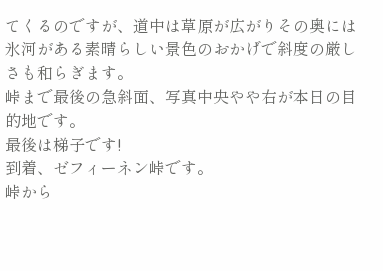てくるのですが、道中は草原が広がりその奥には氷河がある素晴らしい景色のおかげで斜度の厳しさも和らぎます。
峠まで最後の急斜面、写真中央やや右が本日の目的地です。
最後は梯子です!
到着、ゼフィーネン峠です。
峠から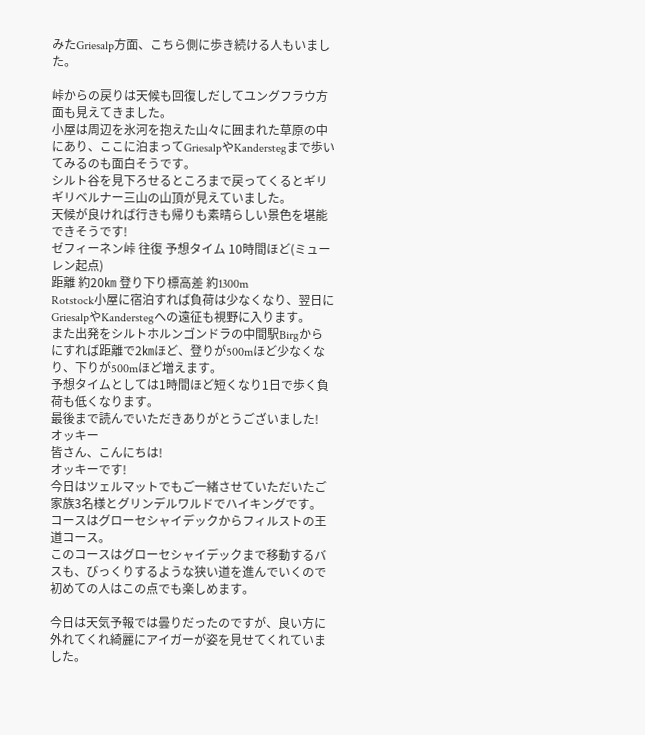みたGriesalp方面、こちら側に歩き続ける人もいました。

峠からの戻りは天候も回復しだしてユングフラウ方面も見えてきました。
小屋は周辺を氷河を抱えた山々に囲まれた草原の中にあり、ここに泊まってGriesalpやKanderstegまで歩いてみるのも面白そうです。
シルト谷を見下ろせるところまで戻ってくるとギリギリベルナー三山の山頂が見えていました。
天候が良ければ行きも帰りも素晴らしい景色を堪能できそうです!
ゼフィーネン峠 往復 予想タイム 10時間ほど(ミューレン起点)
距離 約20㎞ 登り下り標高差 約1300m
Rotstock小屋に宿泊すれば負荷は少なくなり、翌日にGriesalpやKanderstegへの遠征も視野に入ります。
また出発をシルトホルンゴンドラの中間駅Birgからにすれば距離で2㎞ほど、登りが500mほど少なくなり、下りが500mほど増えます。
予想タイムとしては1時間ほど短くなり1日で歩く負荷も低くなります。
最後まで読んでいただきありがとうございました!
オッキー
皆さん、こんにちは!
オッキーです!
今日はツェルマットでもご一緒させていただいたご家族3名様とグリンデルワルドでハイキングです。
コースはグローセシャイデックからフィルストの王道コース。
このコースはグローセシャイデックまで移動するバスも、びっくりするような狭い道を進んでいくので初めての人はこの点でも楽しめます。

今日は天気予報では曇りだったのですが、良い方に外れてくれ綺麗にアイガーが姿を見せてくれていました。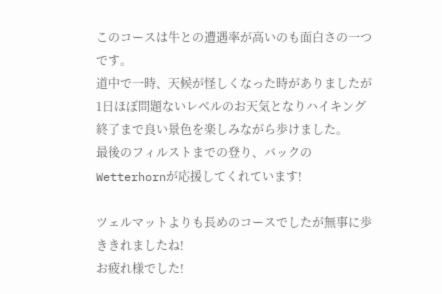このコースは牛との遭遇率が高いのも面白さの一つです。
道中で一時、天候が怪しくなった時がありましたが1日ほぼ問題ないレベルのお天気となりハイキング終了まで良い景色を楽しみながら歩けました。
最後のフィルストまでの登り、バックのWetterhornが応援してくれています!

ツェルマットよりも長めのコースでしたが無事に歩ききれましたね!
お疲れ様でした!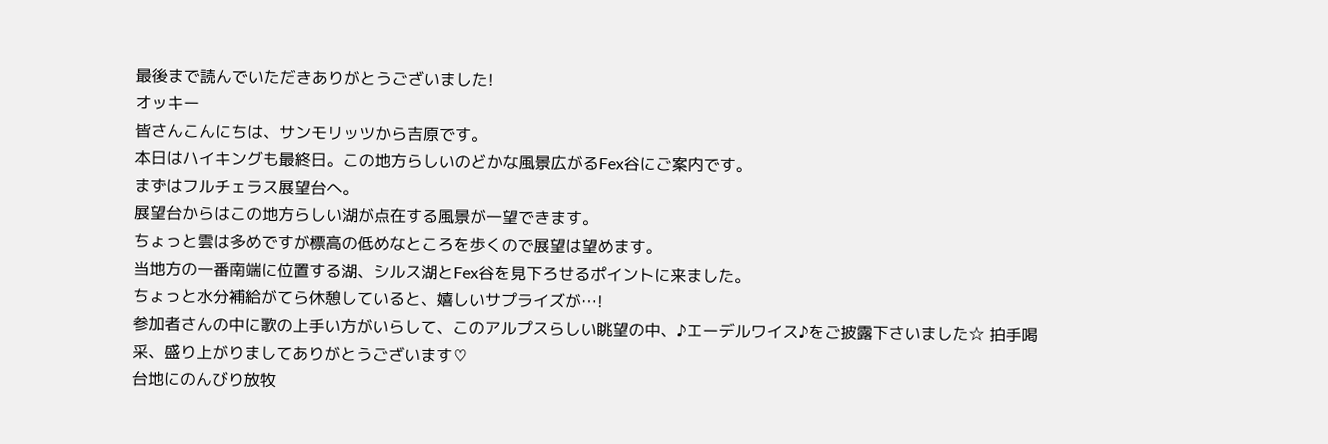最後まで読んでいただきありがとうございました!
オッキー
皆さんこんにちは、サンモリッツから吉原です。
本日はハイキングも最終日。この地方らしいのどかな風景広がるFex谷にご案内です。
まずはフルチェラス展望台へ。
展望台からはこの地方らしい湖が点在する風景が一望できます。
ちょっと雲は多めですが標高の低めなところを歩くので展望は望めます。
当地方の一番南端に位置する湖、シルス湖とFex谷を見下ろせるポイントに来ました。
ちょっと水分補給がてら休憩していると、嬉しいサプライズが…!
参加者さんの中に歌の上手い方がいらして、このアルプスらしい眺望の中、♪エーデルワイス♪をご披露下さいました☆ 拍手喝采、盛り上がりましてありがとうございます♡
台地にのんびり放牧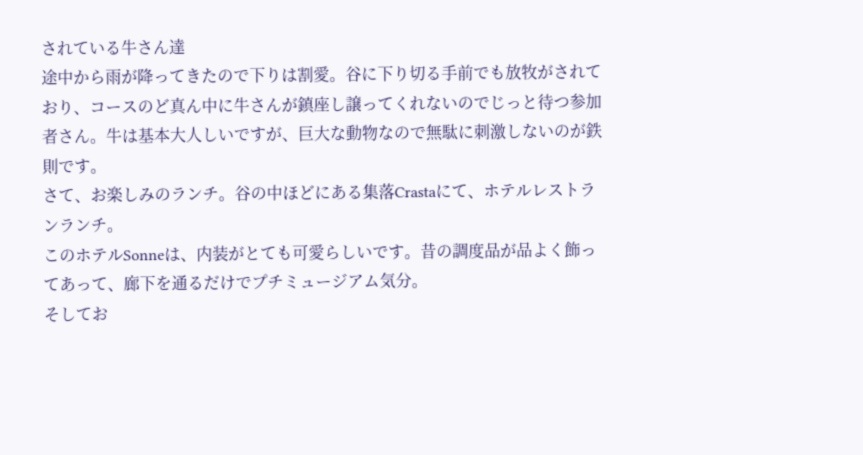されている牛さん達
途中から雨が降ってきたので下りは割愛。谷に下り切る手前でも放牧がされており、コースのど真ん中に牛さんが鎮座し譲ってくれないのでじっと待つ参加者さん。牛は基本大人しいですが、巨大な動物なので無駄に刺激しないのが鉄則です。
さて、お楽しみのランチ。谷の中ほどにある集落Crastaにて、ホテルレストランランチ。
このホテルSonneは、内装がとても可愛らしいです。昔の調度品が品よく飾ってあって、廊下を通るだけでプチミュージアム気分。
そしてお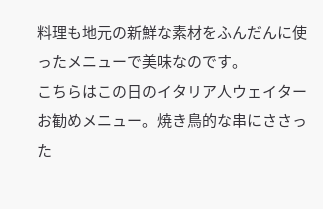料理も地元の新鮮な素材をふんだんに使ったメニューで美味なのです。
こちらはこの日のイタリア人ウェイターお勧めメニュー。焼き鳥的な串にささった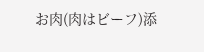お肉(肉はビーフ)添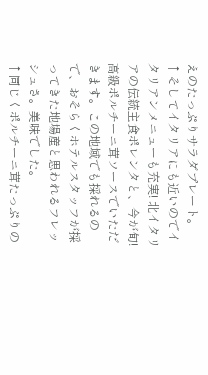えのたっぷりサラダプレート。
↑そしてイタリアにも近いのでイタリアンメニューも充実! 北イタリアの伝統主食ポレンタと、今が旬!高級ポルチーニ茸ソースでいただきます。この地域でも採れるので、おそらくホテルスタッフが採ってきた地場産と思われるフレッシュさ。美味でした。
↑同じくポルチーニ茸たっぷりの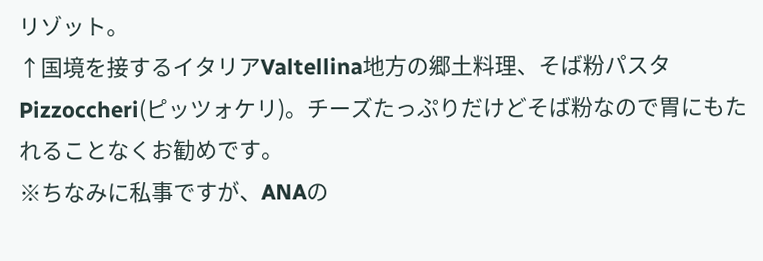リゾット。
↑国境を接するイタリアValtellina地方の郷土料理、そば粉パスタPizzoccheri(ピッツォケリ)。チーズたっぷりだけどそば粉なので胃にもたれることなくお勧めです。
※ちなみに私事ですが、ANAの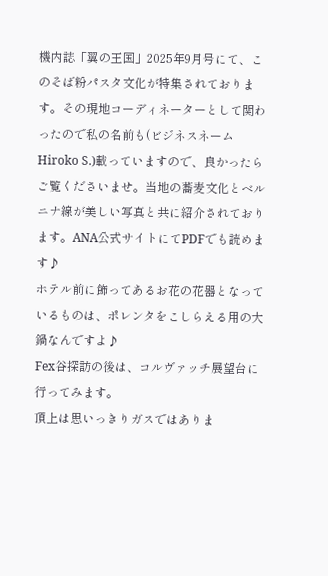機内誌「翼の王国」2025年9月号にて、このそば粉パスタ文化が特集されております。その現地コーディネーターとして関わったので私の名前も(ビジネスネームHiroko S.)載っていますので、良かったらご覧くださいませ。当地の蕎麦文化とベルニナ線が美しい写真と共に紹介されております。ANA公式サイトにてPDFでも読めます♪
ホテル前に飾ってあるお花の花器となっているものは、ポレンタをこしらえる用の大鍋なんですよ♪
Fex谷探訪の後は、コルヴァッチ展望台に行ってみます。
頂上は思いっきりガスではありま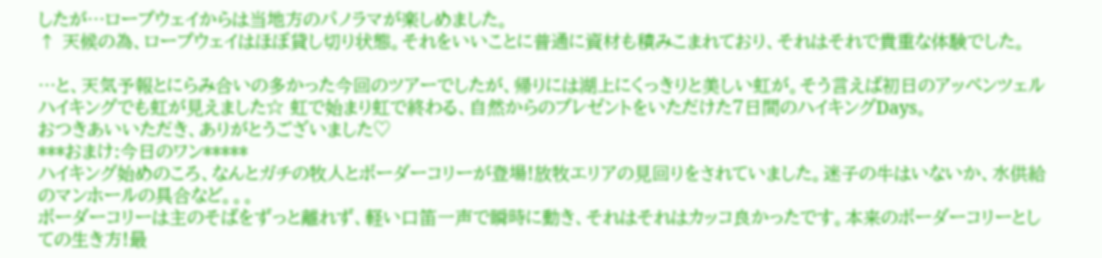したが…ロープウェイからは当地方のパノラマが楽しめました。
↑ 天候の為、ロープウェイはほぼ貸し切り状態。それをいいことに普通に資材も積みこまれており、それはそれで貴重な体験でした。

…と、天気予報とにらみ合いの多かった今回のツアーでしたが、帰りには湖上にくっきりと美しい虹が。そう言えば初日のアッペンツェルハイキングでも虹が見えました☆ 虹で始まり虹で終わる、自然からのプレゼントをいただけた7日間のハイキングDays。
おつきあいいただき、ありがとうございました♡
***おまけ:今日のワン*****
ハイキング始めのころ、なんとガチの牧人とボーダーコリーが登場!放牧エリアの見回りをされていました。迷子の牛はいないか、水供給のマンホールの具合など。。。
ボーダーコリーは主のそばをずっと離れず、軽い口笛一声で瞬時に動き、それはそれはカッコ良かったです。本来のボーダーコリーとしての生き方!最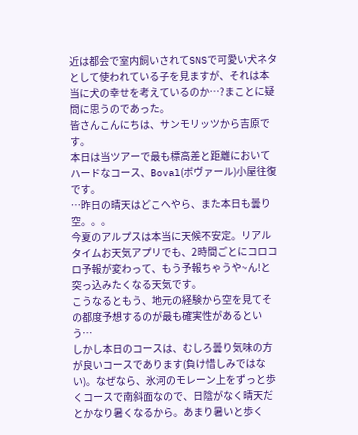近は都会で室内飼いされてSNSで可愛い犬ネタとして使われている子を見ますが、それは本当に犬の幸せを考えているのか…?まことに疑問に思うのであった。
皆さんこんにちは、サンモリッツから吉原です。
本日は当ツアーで最も標高差と距離においてハードなコース、Boval(ボヴァール)小屋往復です。
…昨日の晴天はどこへやら、また本日も曇り空。。。
今夏のアルプスは本当に天候不安定。リアルタイムお天気アプリでも、2時間ごとにコロコロ予報が変わって、もう予報ちゃうや~ん!と突っ込みたくなる天気です。
こうなるともう、地元の経験から空を見てその都度予想するのが最も確実性があるという…
しかし本日のコースは、むしろ曇り気味の方が良いコースであります(負け惜しみではない)。なぜなら、氷河のモレーン上をずっと歩くコースで南斜面なので、日陰がなく晴天だとかなり暑くなるから。あまり暑いと歩く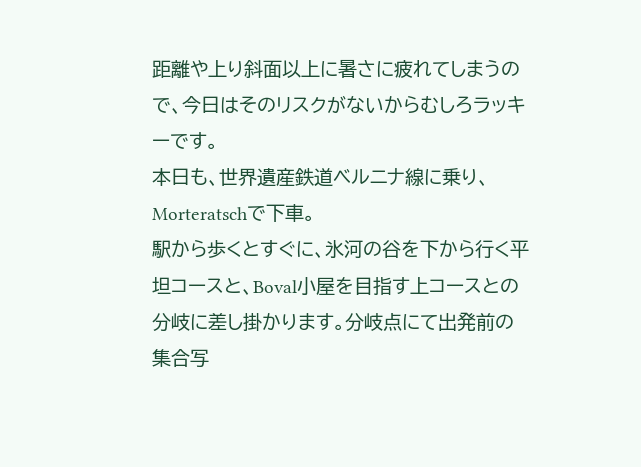距離や上り斜面以上に暑さに疲れてしまうので、今日はそのリスクがないからむしろラッキーです。
本日も、世界遺産鉄道ベルニナ線に乗り、Morteratschで下車。
駅から歩くとすぐに、氷河の谷を下から行く平坦コースと、Boval小屋を目指す上コースとの分岐に差し掛かります。分岐点にて出発前の集合写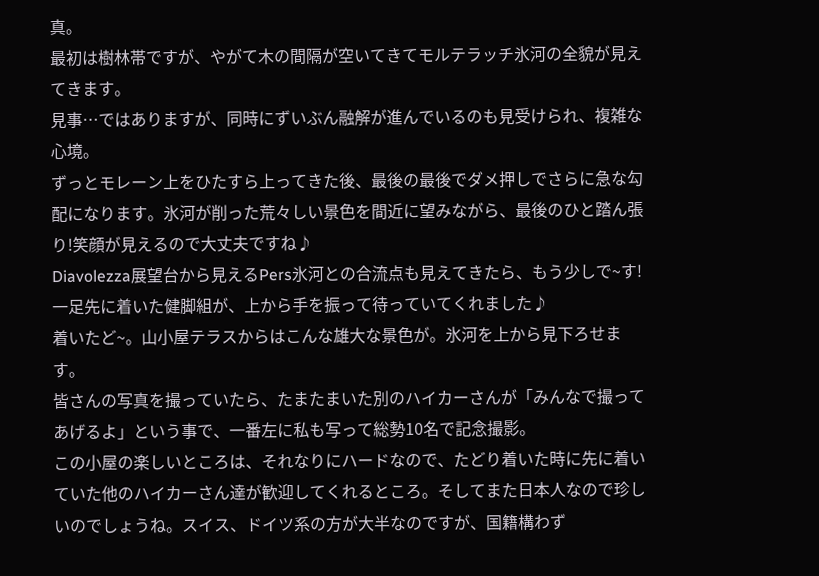真。
最初は樹林帯ですが、やがて木の間隔が空いてきてモルテラッチ氷河の全貌が見えてきます。
見事…ではありますが、同時にずいぶん融解が進んでいるのも見受けられ、複雑な心境。
ずっとモレーン上をひたすら上ってきた後、最後の最後でダメ押しでさらに急な勾配になります。氷河が削った荒々しい景色を間近に望みながら、最後のひと踏ん張り!笑顔が見えるので大丈夫ですね♪
Diavolezza展望台から見えるPers氷河との合流点も見えてきたら、もう少しで~す!
一足先に着いた健脚組が、上から手を振って待っていてくれました♪
着いたど~。山小屋テラスからはこんな雄大な景色が。氷河を上から見下ろせます。
皆さんの写真を撮っていたら、たまたまいた別のハイカーさんが「みんなで撮ってあげるよ」という事で、一番左に私も写って総勢10名で記念撮影。
この小屋の楽しいところは、それなりにハードなので、たどり着いた時に先に着いていた他のハイカーさん達が歓迎してくれるところ。そしてまた日本人なので珍しいのでしょうね。スイス、ドイツ系の方が大半なのですが、国籍構わず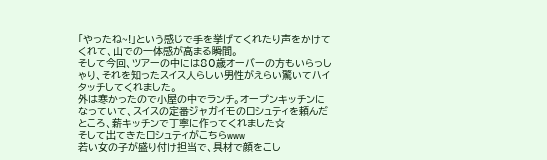「やったね~!」という感じで手を挙げてくれたり声をかけてくれて、山での一体感が高まる瞬間。
そして今回、ツアーの中には80歳オーバーの方もいらっしゃり、それを知ったスイス人らしい男性がえらい驚いてハイタッチしてくれました。
外は寒かったので小屋の中でランチ。オープンキッチンになっていて、スイスの定番ジャガイモのロシュティを頼んだところ、薪キッチンで丁寧に作ってくれました☆
そして出てきたロシュティがこちらwww
若い女の子が盛り付け担当で、具材で顔をこし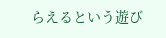らえるという遊び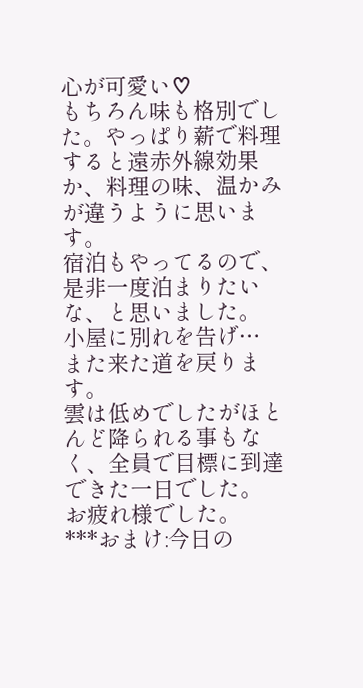心が可愛い♡
もちろん味も格別でした。やっぱり薪で料理すると遠赤外線効果か、料理の味、温かみが違うように思います。
宿泊もやってるので、是非一度泊まりたいな、と思いました。
小屋に別れを告げ…
また来た道を戻ります。
雲は低めでしたがほとんど降られる事もなく、全員で目標に到達できた一日でした。
お疲れ様でした。
***おまけ:今日の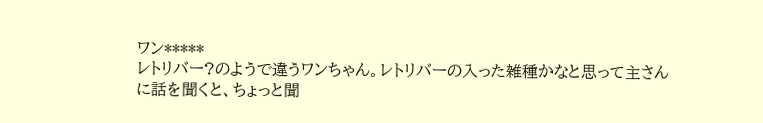ワン*****
レトリバー?のようで違うワンちゃん。レトリバーの入った雑種かなと思って主さんに話を聞くと、ちょっと聞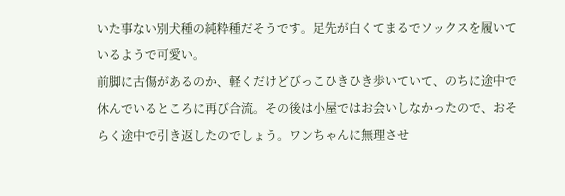いた事ない別犬種の純粋種だそうです。足先が白くてまるでソックスを履いているようで可愛い。
前脚に古傷があるのか、軽くだけどびっこひきひき歩いていて、のちに途中で休んでいるところに再び合流。その後は小屋ではお会いしなかったので、おそらく途中で引き返したのでしょう。ワンちゃんに無理させ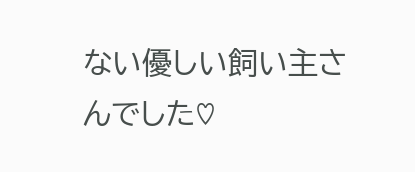ない優しい飼い主さんでした♡